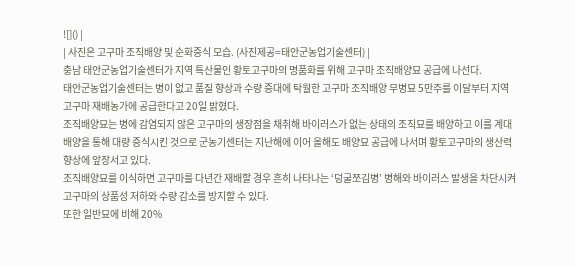![]() |
| 사진은 고구마 조직배양 및 순화증식 모습. (사진제공=태안군농업기술센터) |
충남 태안군농업기술센터가 지역 특산물인 황토고구마의 명품화를 위해 고구마 조직배양묘 공급에 나선다.
태안군농업기술센터는 병이 없고 품질 향상과 수량 증대에 탁월한 고구마 조직배양 무병묘 5만주를 이달부터 지역 고구마 재배농가에 공급한다고 20일 밝혔다.
조직배양묘는 병에 감염되지 않은 고구마의 생장점을 채취해 바이러스가 없는 상태의 조직묘를 배양하고 이를 계대배양을 통해 대량 증식시킨 것으로 군농기센터는 지난해에 이어 올해도 배양묘 공급에 나서며 황토고구마의 생산력 향상에 앞장서고 있다.
조직배양묘를 이식하면 고구마를 다년간 재배할 경우 흔히 나타나는 ‘덩굴쪼김병’ 병해와 바이러스 발생을 차단시켜 고구마의 상품성 저하와 수량 감소를 방지할 수 있다.
또한 일반묘에 비해 20%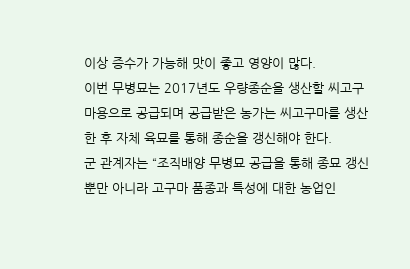이상 증수가 가능해 맛이 좋고 영양이 많다.
이번 무병묘는 2017년도 우량종순을 생산할 씨고구마용으로 공급되며 공급받은 농가는 씨고구마를 생산한 후 자체 육묘를 통해 종순을 갱신해야 한다.
군 관계자는 “조직배양 무병묘 공급을 통해 종묘 갱신뿐만 아니라 고구마 품종과 특성에 대한 농업인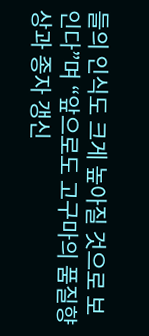들의 인식도 크게 높아질 것으로 보인다”며 “앞으로도 고구마의 품질향상과 종자 갱신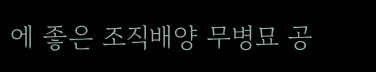에 좋은 조직배양 무병묘 공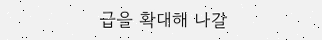급을 확대해 나갈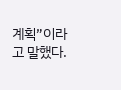계획”이라고 말했다.